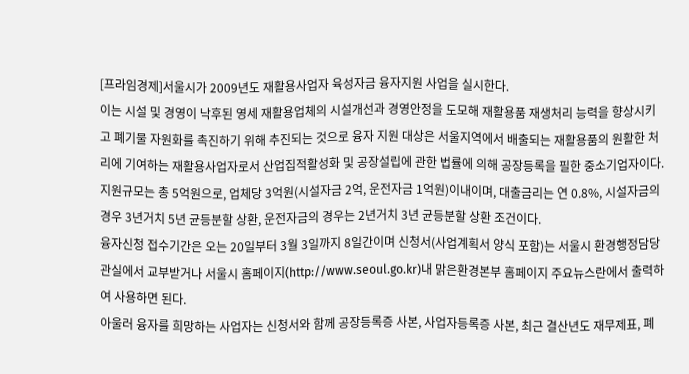[프라임경제]서울시가 2009년도 재활용사업자 육성자금 융자지원 사업을 실시한다.
이는 시설 및 경영이 낙후된 영세 재활용업체의 시설개선과 경영안정을 도모해 재활용품 재생처리 능력을 향상시키고 폐기물 자원화를 촉진하기 위해 추진되는 것으로 융자 지원 대상은 서울지역에서 배출되는 재활용품의 원활한 처리에 기여하는 재활용사업자로서 산업집적활성화 및 공장설립에 관한 법률에 의해 공장등록을 필한 중소기업자이다.
지원규모는 총 5억원으로, 업체당 3억원(시설자금 2억, 운전자금 1억원)이내이며, 대출금리는 연 0.8%, 시설자금의 경우 3년거치 5년 균등분할 상환, 운전자금의 경우는 2년거치 3년 균등분할 상환 조건이다.
융자신청 접수기간은 오는 20일부터 3월 3일까지 8일간이며 신청서(사업계획서 양식 포함)는 서울시 환경행정담당관실에서 교부받거나 서울시 홈페이지(http://www.seoul.go.kr)내 맑은환경본부 홈페이지 주요뉴스란에서 출력하여 사용하면 된다.
아울러 융자를 희망하는 사업자는 신청서와 함께 공장등록증 사본, 사업자등록증 사본, 최근 결산년도 재무제표, 폐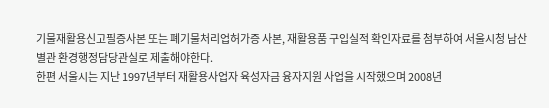기물재활용신고필증사본 또는 폐기물처리업허가증 사본, 재활용품 구입실적 확인자료를 첨부하여 서울시청 남산별관 환경행정담당관실로 제출해야한다.
한편 서울시는 지난 1997년부터 재활용사업자 육성자금 융자지원 사업을 시작했으며 2008년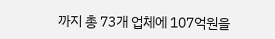까지 총 73개 업체에 107억원을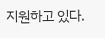지원하고 있다.